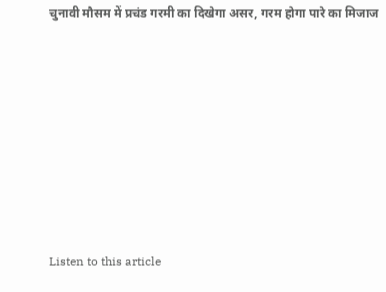चुनावी मौसम में प्रचंड गरमी का दिखेगा असर, गरम होगा पारे का मिजाज








Listen to this article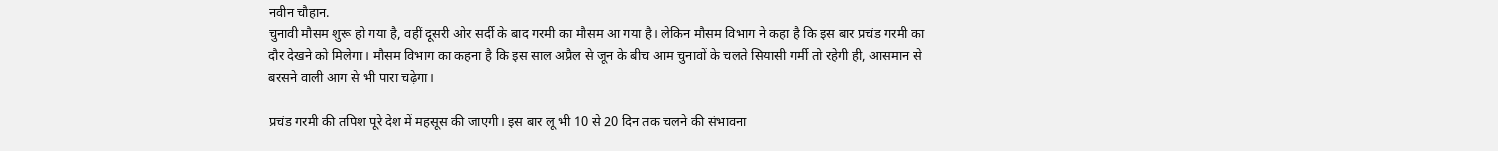नवीन चौहान.
चुनावी मौसम शुरू हो गया है, वहीं दूसरी ओर सर्दी के बाद गरमी का मौसम आ गया है। लेकिन मौसम विभाग ने कहा है कि इस बार प्रचंड गरमी का दौर देखने को मिलेगा। मौसम विभाग का कहना है कि इस साल अप्रैल से जून के बीच आम चुनावों के चलते सियासी गर्मी तो रहेगी ही, आसमान से बरसने वाली आग से भी पारा चढ़ेगा।

प्रचंड गरमी की तपिश पूरे देश में महसूस की जाएगी। इस बार लू भी 10 से 20 दिन तक चलने की संभावना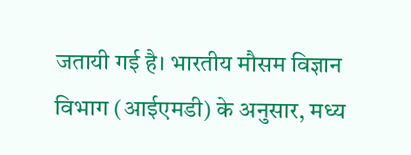जतायी गई है। भारतीय मौसम विज्ञान विभाग (आईएमडी) के अनुसार, मध्य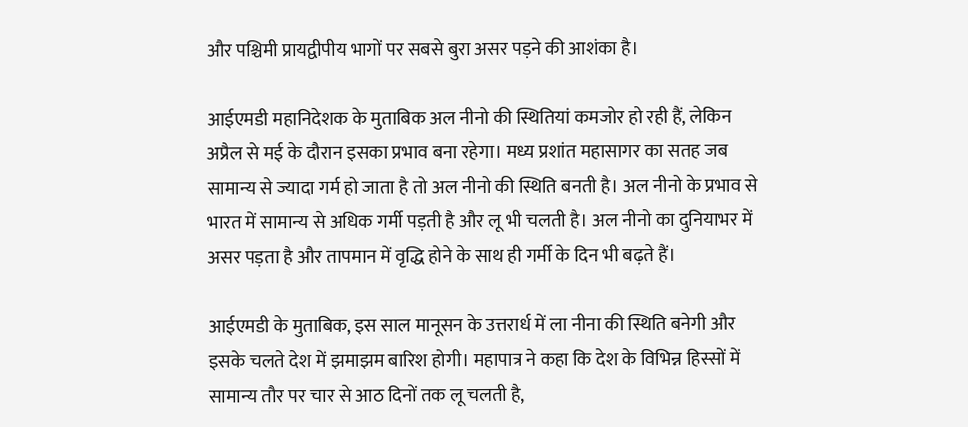और पश्चिमी प्रायद्वीपीय भागों पर सबसे बुरा असर पड़ने की आशंका है।

आईएमडी महानिदेशक के मुताबिक अल नीनो की स्थितियां कमजोर हो रही हैं, लेकिन अप्रैल से मई के दौरान इसका प्रभाव बना रहेगा। मध्य प्रशांत महासागर का सतह जब सामान्य से ज्यादा गर्म हो जाता है तो अल नीनो की स्थिति बनती है। अल नीनो के प्रभाव से भारत में सामान्य से अधिक गर्मी पड़ती है और लू भी चलती है। अल नीनो का दुनियाभर में असर पड़ता है और तापमान में वृद्धि होने के साथ ही गर्मी के दिन भी बढ़ते हैं।

आईएमडी के मुताबिक, इस साल मानूसन के उत्तरार्ध में ला नीना की स्थिति बनेगी और इसके चलते देश में झमाझम बारिश होगी। महापात्र ने कहा कि देश के विभिन्न हिस्सों में सामान्य तौर पर चार से आठ दिनों तक लू चलती है,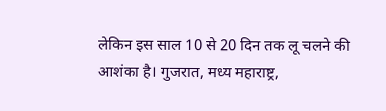लेकिन इस साल 10 से 20 दिन तक लू चलने की आशंका है। गुजरात, मध्य महाराष्ट्र,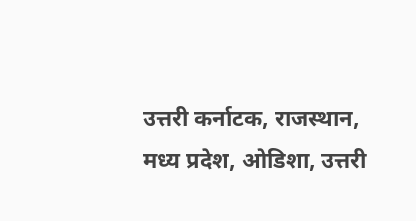उत्तरी कर्नाटक, राजस्थान, मध्य प्रदेश, ओडिशा, उत्तरी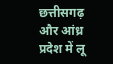छत्तीसगढ़ और आंध्र प्रदेश में लू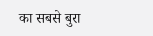का सबसे बुरा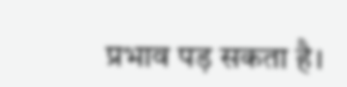प्रभाव पड़ सकता है।